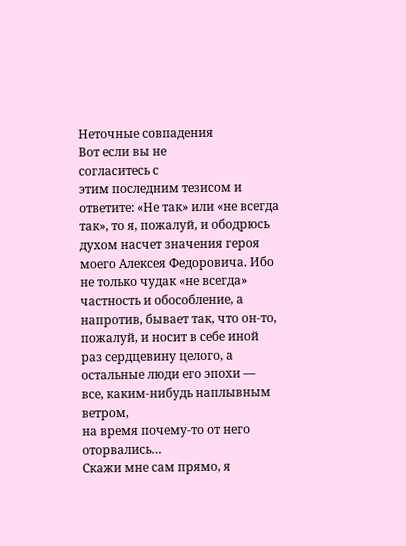Неточные совпадения
Вот если вы не
согласитесь с
этим последним тезисом и ответите: «Не так» или «не всегда так», то я, пожалуй, и ободрюсь духом насчет значения героя моего Алексея Федоровича. Ибо не только чудак «не всегда» частность и обособление, а напротив, бывает так, что он-то, пожалуй, и носит в себе иной раз сердцевину целого, а остальные люди его эпохи —
все, каким-нибудь наплывным ветром,
на время почему-то от него оторвались…
Скажи мне сам прямо, я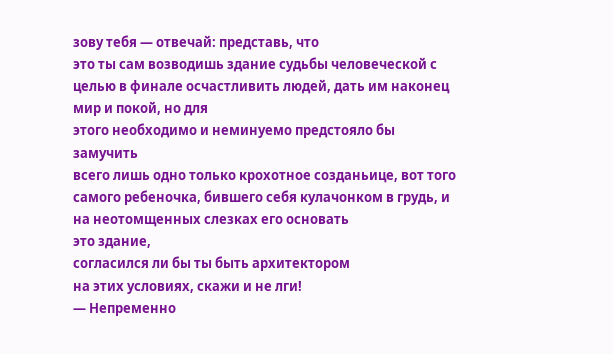зову тебя — отвечай: представь, что
это ты сам возводишь здание судьбы человеческой с целью в финале осчастливить людей, дать им наконец мир и покой, но для
этого необходимо и неминуемо предстояло бы замучить
всего лишь одно только крохотное созданьице, вот того самого ребеночка, бившего себя кулачонком в грудь, и
на неотомщенных слезках его основать
это здание,
согласился ли бы ты быть архитектором
на этих условиях, скажи и не лги!
— Непременно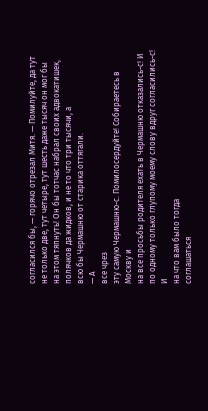согласился бы, — горячо отрезал Митя. — Помилуйте, да тут не только две, тут четыре, тут шесть даже тысяч он мог бы
на этом тяпнуть! Он бы тотчас набрал своих адвокатишек, полячков да жидков, и не то что три тысячи, а
всю бы Чермашню от старика оттягали.
— А
все чрез
эту самую Чермашню-с. Помилосердуйте! Собираетесь в Москву и
на все просьбы родителя ехать в Чермашню отказались-с! И по одному только глупому моему слову вдруг согласились-с! И
на что вам было тогда
соглашаться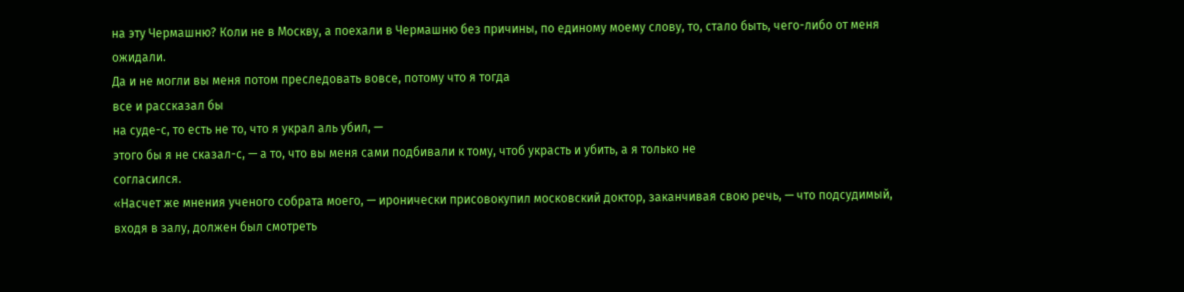на эту Чермашню? Коли не в Москву, а поехали в Чермашню без причины, по единому моему слову, то, стало быть, чего-либо от меня ожидали.
Да и не могли вы меня потом преследовать вовсе, потому что я тогда
все и рассказал бы
на суде-с, то есть не то, что я украл аль убил, —
этого бы я не сказал-с, — а то, что вы меня сами подбивали к тому, чтоб украсть и убить, а я только не
согласился.
«Насчет же мнения ученого собрата моего, — иронически присовокупил московский доктор, заканчивая свою речь, — что подсудимый, входя в залу, должен был смотреть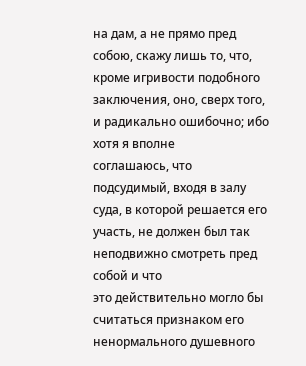на дам, а не прямо пред собою, скажу лишь то, что, кроме игривости подобного заключения, оно, сверх того, и радикально ошибочно; ибо хотя я вполне
соглашаюсь, что подсудимый, входя в залу суда, в которой решается его участь, не должен был так неподвижно смотреть пред собой и что
это действительно могло бы считаться признаком его ненормального душевного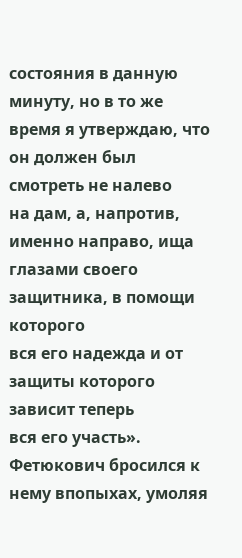состояния в данную минуту, но в то же время я утверждаю, что он должен был смотреть не налево
на дам, а, напротив, именно направо, ища глазами своего защитника, в помощи которого
вся его надежда и от защиты которого зависит теперь
вся его участь».
Фетюкович бросился к нему впопыхах, умоляя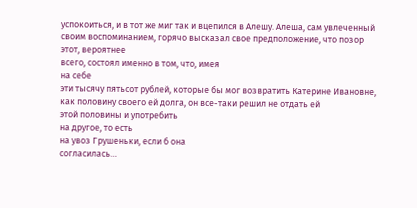успокоиться, и в тот же миг так и вцепился в Алешу. Алеша, сам увлеченный своим воспоминанием, горячо высказал свое предположение, что позор
этот, вероятнее
всего, состоял именно в том, что, имея
на себе
эти тысячу пятьсот рублей, которые бы мог возвратить Катерине Ивановне, как половину своего ей долга, он все-таки решил не отдать ей
этой половины и употребить
на другое, то есть
на увоз Грушеньки, если б она
согласилась…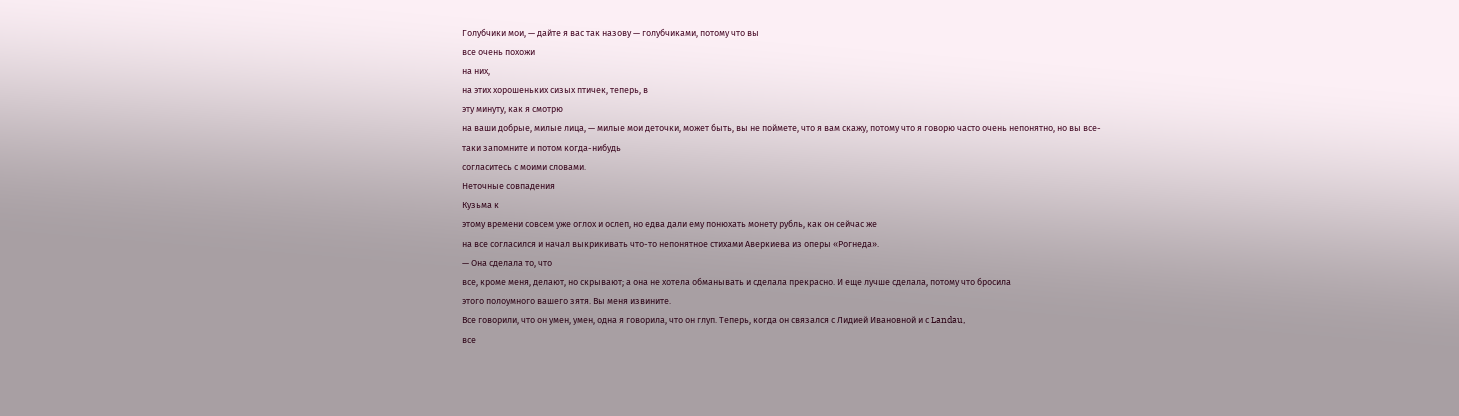Голубчики мои, — дайте я вас так назову — голубчиками, потому что вы
все очень похожи
на них,
на этих хорошеньких сизых птичек, теперь, в
эту минуту, как я смотрю
на ваши добрые, милые лица, — милые мои деточки, может быть, вы не поймете, что я вам скажу, потому что я говорю часто очень непонятно, но вы все-таки запомните и потом когда-нибудь
согласитесь с моими словами.
Неточные совпадения
Кузьма к
этому времени совсем уже оглох и ослеп, но едва дали ему понюхать монету рубль, как он сейчас же
на все согласился и начал выкрикивать что-то непонятное стихами Аверкиева из оперы «Рогнеда».
— Она сделала то, что
все, кроме меня, делают, но скрывают; а она не хотела обманывать и сделала прекрасно. И еще лучше сделала, потому что бросила
этого полоумного вашего зятя. Вы меня извините.
Все говорили, что он умен, умен, одна я говорила, что он глуп. Теперь, когда он связался с Лидией Ивановной и с Landau,
все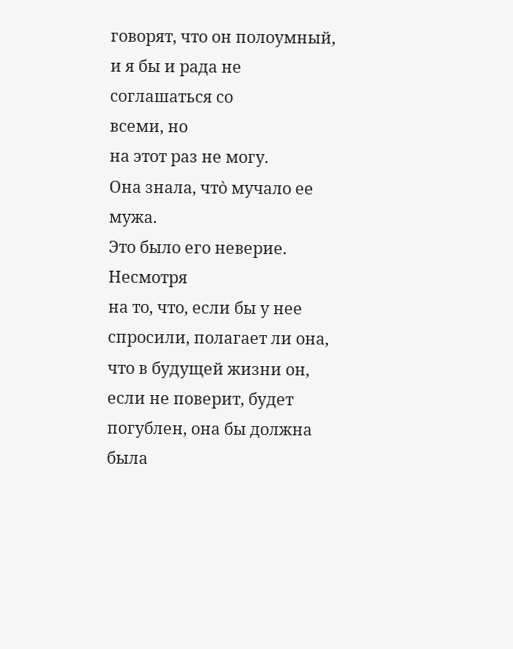говорят, что он полоумный, и я бы и рада не
соглашаться со
всеми, но
на этот раз не могу.
Она знала, что̀ мучало ее мужа.
Это было его неверие. Несмотря
на то, что, если бы у нее спросили, полагает ли она, что в будущей жизни он, если не поверит, будет погублен, она бы должна была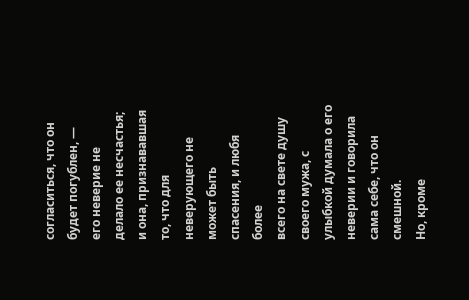согласиться, что он будет погублен, — его неверие не делало ее несчастья; и она, признававшая то, что для неверующего не может быть спасения, и любя более
всего на свете душу своего мужа, с улыбкой думала о его неверии и говорила сама себе, что он смешной.
Но, кроме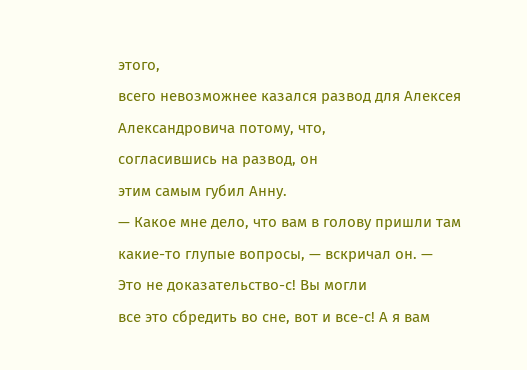этого,
всего невозможнее казался развод для Алексея Александровича потому, что,
согласившись на развод, он
этим самым губил Анну.
— Какое мне дело, что вам в голову пришли там какие-то глупые вопросы, — вскричал он. —
Это не доказательство-с! Вы могли
все это сбредить во сне, вот и все-с! А я вам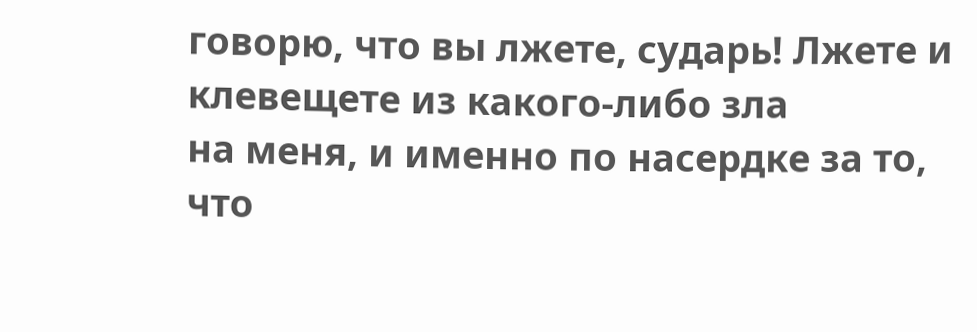говорю, что вы лжете, сударь! Лжете и клевещете из какого-либо зла
на меня, и именно по насердке за то, что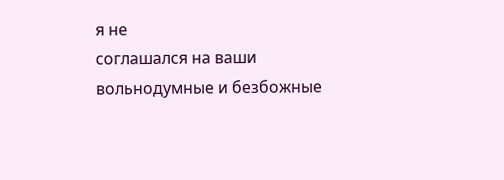я не
соглашался на ваши вольнодумные и безбожные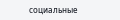социальные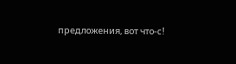предложения, вот что-с!